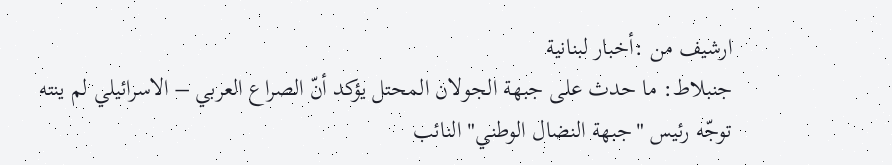ارشيف من :أخبار لبنانية
جنبلاط: ما حدث على جبهة الجولان المحتل يؤكد أنّ الصراع العربي – الاسرائيلي لم ينته
توجّه رئيس "جبهة النضال الوطني" النائب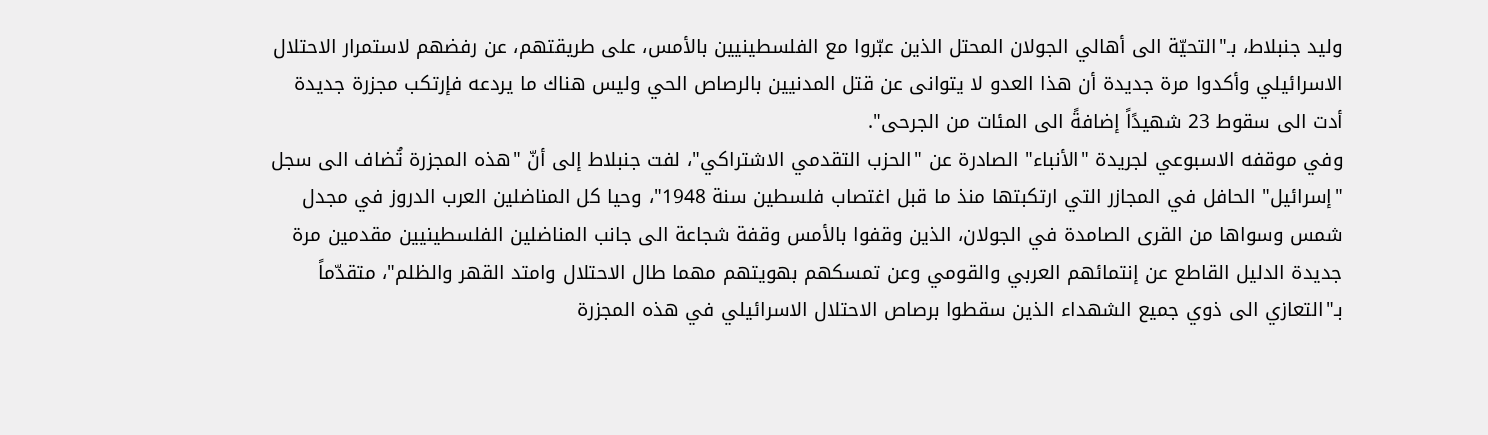وليد جنبلاط، بـ"التحيّة الى أهالي الجولان المحتل الذين عبّروا مع الفلسطينيين بالأمس، على طريقتهم، عن رفضهم لاستمرار الاحتلال الاسرائيلي وأكدوا مرة جديدة أن هذا العدو لا يتوانى عن قتل المدنيين بالرصاص الحي وليس هناك ما يردعه فإرتكب مجزرة جديدة أدت الى سقوط 23 شهيدًاً إضافةً الى المئات من الجرحى".
وفي موقفه الاسبوعي لجريدة "الأنباء" الصادرة عن "الحزب التقدمي الاشتراكي"، لفت جنبلاط إلى أنّ "هذه المجزرة تُضاف الى سجل "إسرائيل" الحافل في المجازر التي ارتكبتها منذ ما قبل اغتصاب فلسطين سنة 1948"، وحيا كل المناضلين العرب الدروز في مجدل شمس وسواها من القرى الصامدة في الجولان، الذين وقفوا بالأمس وقفة شجاعة الى جانب المناضلين الفلسطينيين مقدمين مرة جديدة الدليل القاطع عن إنتمائهم العربي والقومي وعن تمسكهم بهويتهم مهما طال الاحتلال وامتد القهر والظلم"، متقدّماً بـ"التعازي الى ذوي جميع الشهداء الذين سقطوا برصاص الاحتلال الاسرائيلي في هذه المجزرة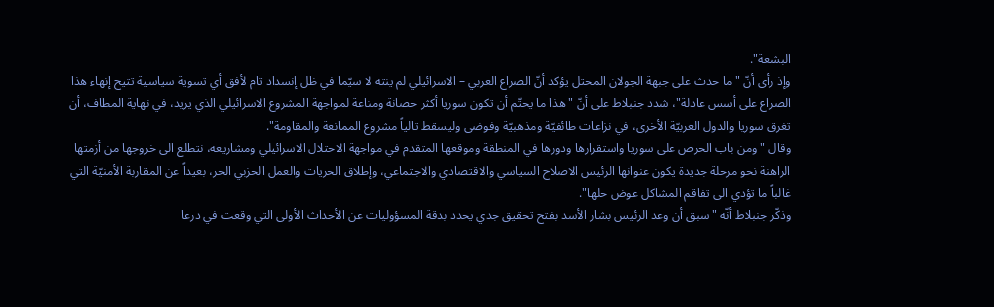البشعة".
وإذ رأى أنّ "ما حدث على جبهة الجولان المحتل يؤكد أنّ الصراع العربي – الاسرائيلي لم ينته لا سيّما في ظل إنسداد تام لأفق أي تسوية سياسية تتيح إنهاء هذا الصراع على أسس عادلة"، شدد جنبلاط على أنّ "هذا ما يحتّم أن تكون سوريا أكثر حصانة ومناعة لمواجهة المشروع الاسرائيلي الذي يريد، في نهاية المطاف، أن تغرق سوريا والدول العربيّة الأخرى، في نزاعات طائفيّة ومذهبيّة وفوضى وليسقط تالياً مشروع الممانعة والمقاومة".
وقال "ومن باب الحرص على سوريا واستقرارها ودورها في المنطقة وموقعها المتقدم في مواجهة الاحتلال الاسرائيلي ومشاريعه، نتطلع الى خروجها من أزمتها الراهنة نحو مرحلة جديدة يكون عنوانها الرئيس الاصلاح السياسي والاقتصادي والاجتماعي، وإطلاق الحريات والعمل الحزبي الحر، بعيداً عن المقاربة الأمنيّة التي غالباً ما تؤدي الى تفاقم المشاكل عوض حلها".
وذكّر جنبلاط أنّه "سبق أن وعد الرئيس بشار الأسد بفتح تحقيق جدي يحدد بدقة المسؤوليات عن الأحداث الأولى التي وقعت في درعا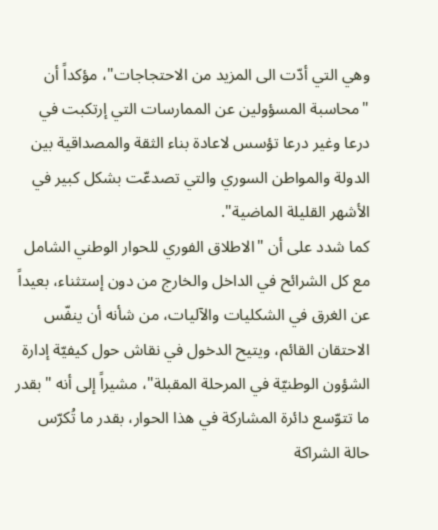وهي التي أدّت الى المزيد من الاحتجاجات"، مؤكداً أن "محاسبة المسؤولين عن الممارسات التي إرتكبت في درعا وغير درعا تؤسس لاعادة بناء الثقة والمصداقية بين الدولة والمواطن السوري والتي تصدعّت بشكل كبير في الأشهر القليلة الماضية".
كما شدد على أن "الاطلاق الفوري للحوار الوطني الشامل مع كل الشرائح في الداخل والخارج من دون إستثناء، بعيداً عن الغرق في الشكليات والآليات، من شأنه أن ينفّس الاحتقان القائم، ويتيح الدخول في نقاش حول كيفيّة إدارة الشؤون الوطنيّة في المرحلة المقبلة"، مشيراً إلى أنه "بقدر ما تتوّسع دائرة المشاركة في هذا الحوار، بقدر ما تُكرّس حالة الشراكة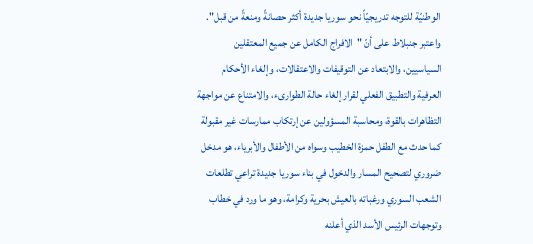الوطنيّة للتوجه تدريجيّاً نحو سوريا جديدة أكثر حصانةً ومنعةً من قبل".
واعتبر جنبلاط على أنّ "الافراج الكامل عن جميع المعتقلين السياسيين، والابتعاد عن التوقيفات والاعتقالات، وإلغاء الأحكام العرفية والتطبيق الفعلي لقرار إلغاء حالة الطوارىء، والامتناع عن مواجهة التظاهرات بالقوة، ومحاسبة المسؤولين عن إرتكاب ممارسات غير مقبولة كما حدث مع الطفل حمزة الخطيب وسواه من الأطفال والأبرياء، هو مدخل ضروري لتصحيح المسار والدخول في بناء سوريا جديدة تراعي تطلعات الشعب السوري ورغباته بالعيش بحرية وكرامة، وهو ما ورد في خطاب وتوجهات الرئيس الأسد الذي أعلنه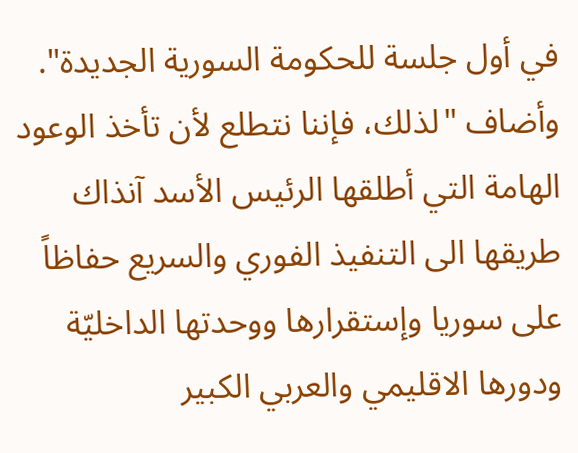في أول جلسة للحكومة السورية الجديدة".
وأضاف "لذلك، فإننا نتطلع لأن تأخذ الوعود الهامة التي أطلقها الرئيس الأسد آنذاك طريقها الى التنفيذ الفوري والسريع حفاظاً على سوريا وإستقرارها ووحدتها الداخليّة ودورها الاقليمي والعربي الكبير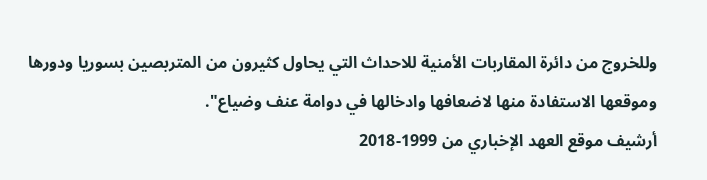وللخروج من دائرة المقاربات الأمنية للاحداث التي يحاول كثيرون من المتربصين بسوريا ودورها وموقعها الاستفادة منها لاضعافها وادخالها في دوامة عنف وضياع".
أرشيف موقع العهد الإخباري من 1999-2018